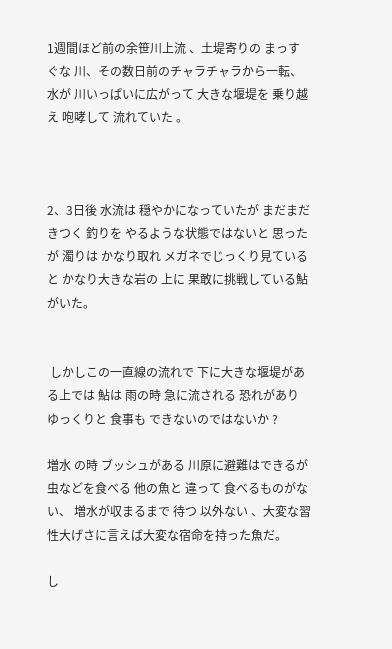1週間ほど前の余笹川上流 、土堤寄りの まっすぐな 川、その数日前のチャラチャラから一転、水が 川いっぱいに広がって 大きな堰堤を 乗り越え 咆哮して 流れていた 。



2、3日後 水流は 穏やかになっていたが まだまだきつく 釣りを やるような状態ではないと 思ったが 濁りは かなり取れ メガネでじっくり見ていると かなり大きな岩の 上に 果敢に挑戦している鮎 がいた。


 しかしこの一直線の流れで 下に大きな堰堤がある上では 鮎は 雨の時 急に流される 恐れがあり ゆっくりと 食事も できないのではないか ?

増水 の時 ブッシュがある 川原に避難はできるが虫などを食べる 他の魚と 違って 食べるものがない、 増水が収まるまで 待つ 以外ない 、大変な習性大げさに言えば大変な宿命を持った魚だ。

し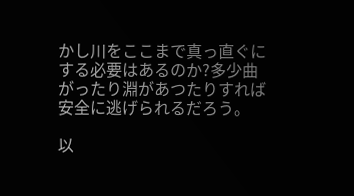かし川をここまで真っ直ぐにする必要はあるのか?多少曲がったり淵があつたりすれば安全に逃げられるだろう。

以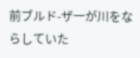前ブルド-ザ一が川をならしていた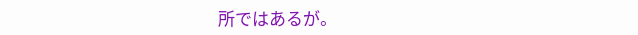所ではあるが。